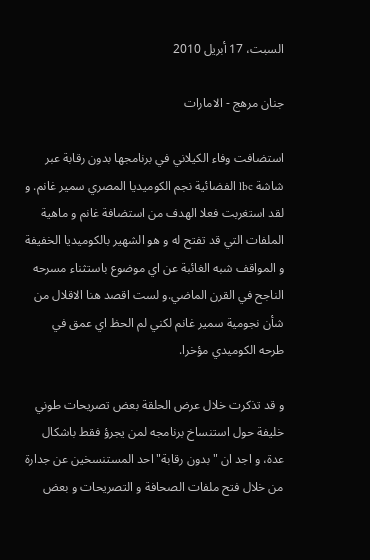السبت، 17 أبريل 2010

جنان مرهج - الامارات

استضافت وفاء الكيلاني في برنامجها بدون رقابة عبر شاشة lbc الفضائية نجم الكوميديا المصري سمير غانم. و لقد استغربت فعلا الهدف من استضافة غانم و ماهية الملفات التي قد تفتح له و هو الشهير بالكوميديا الخفيفة و المواقف شبه الغائبة عن اي موضوع باستثناء مسرحه الناجح في القرن الماضي.و لست اقصد هنا الاقلال من شأن نجومية سمير غانم لكني لم الحظ اي عمق في طرحه الكوميدي مؤخرا.

و قد تذكرت خلال عرض الحلقة بعض تصريحات طوني خليفة حول استنساخ برنامجه لمن يجرؤ فقط باشكال عدة، و اجد ان "بدون رقابة" احد المستنسخين عن جدارة من خلال فتح ملفات الصحافة و التصريحات و بعض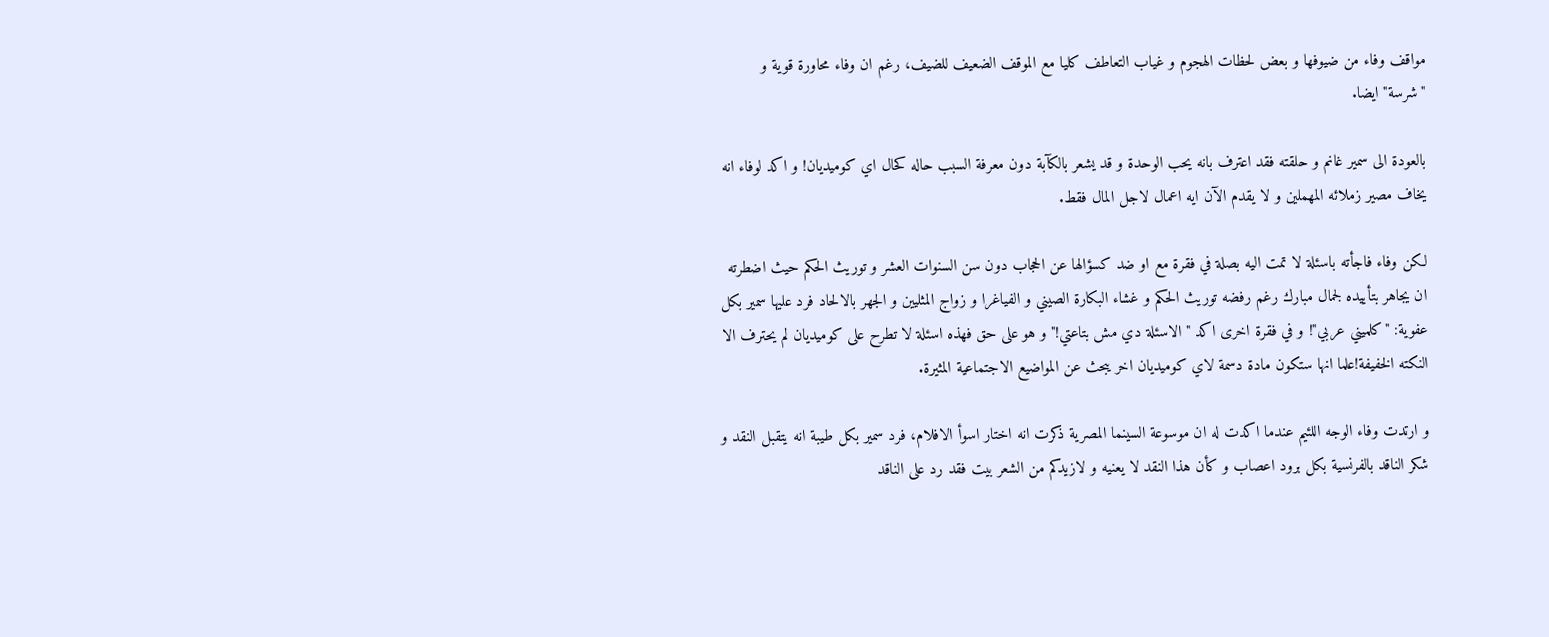مواقف وفاء من ضيوفها و بعض لحظات الهجوم و غياب التعاطف كليا مع الموقف الضعيف للضيف، رغم ان وفاء محاورة قوية و "شرسة" ايضا.

بالعودة الى سمير غانم و حلقته فقد اعترف بانه يحب الوحدة و قد يشعر بالكآبة دون معرفة السبب حاله كحال اي كوميديان! و اكد لوفاء انه يخاف مصير زملائه المهملين و لا يقدم الآن ايه اعمال لاجل المال فقط.

لكن وفاء فاجأته باسئلة لا تمت اليه بصلة في فقرة مع او ضد كسؤالها عن الحجاب دون سن السنوات العشر و توريث الحكم حيث اضطرته ان يجاهر بتأييده لجمال مبارك رغم رفضه توريث الحكم و غشاء البكارة الصيني و الفياغرا و زواج المثليين و الجهر بالالحاد فرد عليها سمير بكل عفوية: "كلميني عربي"! و في فقرة اخرى اكد "الاسئلة دي مش بتاعتي!" و هو على حق فهذه اسئلة لا تطرح على كوميديان لم يحترف الا النكته الخفيفة!علما انها ستكون مادة دسمة لاي كوميديان اخر يبحث عن المواضيع الاجتماعية المثيرة.

و ارتدت وفاء الوجه اللئيم عندما اكدت له ان موسوعة السينما المصرية ذكرت انه اختار اسوأ الافلام، فرد سمير بكل طيبة انه يتقبل النقد و شكر الناقد بالفرنسية بكل برود اعصاب و كأن هذا النقد لا يعنيه و لازيدكم من الشعر بيت فقد رد على الناقد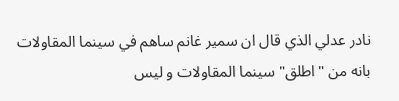نادر عدلي الذي قال ان سمير غانم ساهم في سينما المقاولات بانه من "اطلق" سينما المقاولات و ليس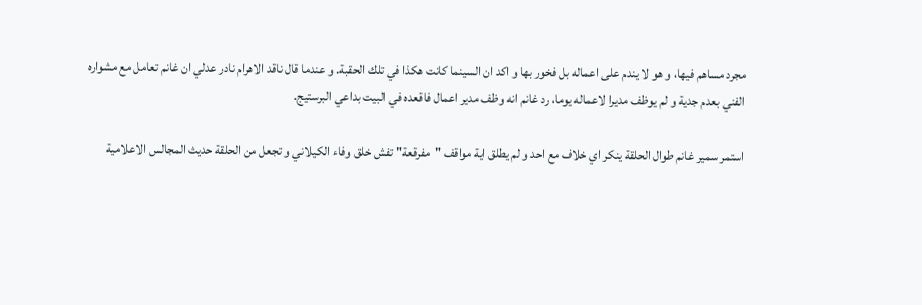مجرد مساهم فيها، و هو لا يندم على اعماله بل فخور بها و اكد ان السينما كانت هكذا في تلك الحقبة. و عندما قال ناقد الاهرام نادر عدلي ان غانم تعامل مع مشواره الفني بعدم جدية و لم يوظف مديرا لاعماله يوما، رد غانم انه وظف مدير اعمال فاقعده في البيت بداعي البرستيج.

استمر سمير غانم طوال الحلقة ينكر اي خلاف مع احد و لم يطلق اية مواقف "مفرقعة" تفش خلق وفاء الكيلاني و تجعل من الحلقة حديث المجالس الاعلامية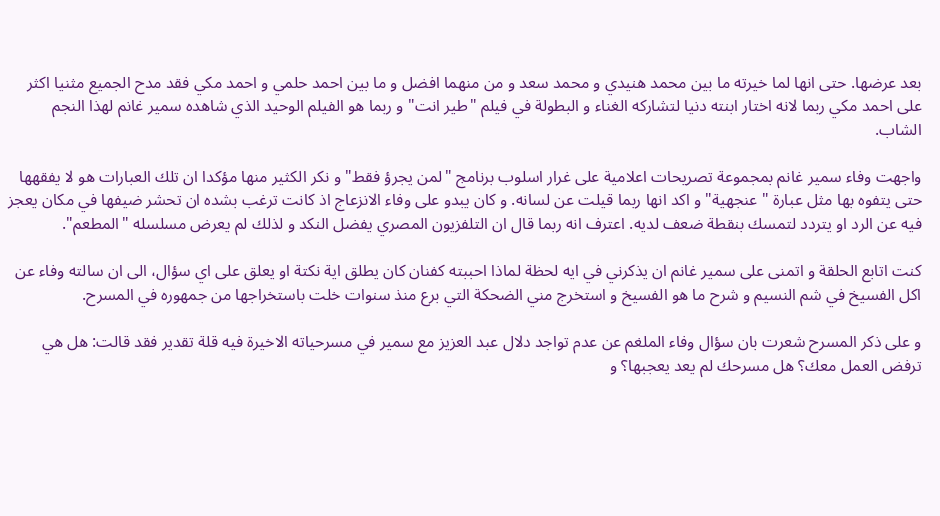بعد عرضها. حتى انها لما خيرته ما بين محمد هنيدي و محمد سعد و من منهما افضل و ما بين احمد حلمي و احمد مكي فقد مدح الجميع مثنيا اكثر على احمد مكي ربما لانه اختار ابنته دنيا لتشاركه الغناء و البطولة في فيلم "طير انت" و ربما هو الفيلم الوحيد الذي شاهده سمير غانم لهذا النجم الشاب.

واجهت وفاء سمير غانم بمجموعة تصريحات اعلامية على غرار اسلوب برنامج "لمن يجرؤ فقط" و نكر الكثير منها مؤكدا ان تلك العبارات هو لا يفقهها حتى يتفوه بها مثل عبارة "عنجهية" و اكد انها ربما قيلت عن لسانه. و كان يبدو على وفاء الانزعاج اذ كانت ترغب بشده ان تحشر ضيفها في مكان يعجز فيه عن الرد او يتردد لتمسك بنقطة ضعف لديه. اعترف انه ربما قال ان التلفزيون المصري يفضل النكد و لذلك لم يعرض مسلسله "المطعم".

كنت اتابع الحلقة و اتمنى على سمير غانم ان يذكرني في ايه لحظة لماذا احببته كفنان كان يطلق اية نكتة او يعلق على اي سؤال، الى ان سالته وفاء عن اكل الفسيخ في شم النسيم و شرح ما هو الفسيخ و استخرج مني الضحكة التي برع منذ سنوات خلت باستخراجها من جمهوره في المسرح.

و على ذكر المسرح شعرت بان سؤال وفاء الملغم عن عدم تواجد دلال عبد العزيز مع سمير في مسرحياته الاخيرة فيه قلة تقدير فقد قالت: هل هي ترفض العمل معك؟ هل مسرحك لم يعد يعجبها؟ و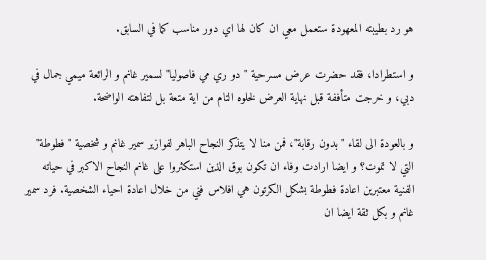هو رد بطيبته المعهودة ستعمل معي ان كان لها اي دور مناسب كما في السابق.

و استطرادا، فقد حضرت عرض مسرحية "دو ري مي فاصوليا" لسمير غانم و الرائعة ميمي جمال في دبي، و خرجت متأففة قبل نهاية العرض لخلوه التام من اية متعة بل لتفاهته الواضحة.

و بالعودة الى لقاء "بدون رقابة"، فمن منا لا يتذكر النجاح الباهر لفوازير سمير غانم و شخصية "فطوطة" التي لا تموت؟ و ايضا ارادت وفاء ان تكون بوق الذين استكثروا على غانم النجاح الاكبر في حياته الفنية معتبرين اعادة فطوطة بشكل الكرتون هي افلاس فني من خلال اعادة احياء الشخصية. فرد سمير غانم و بكل ثقة ايضا ان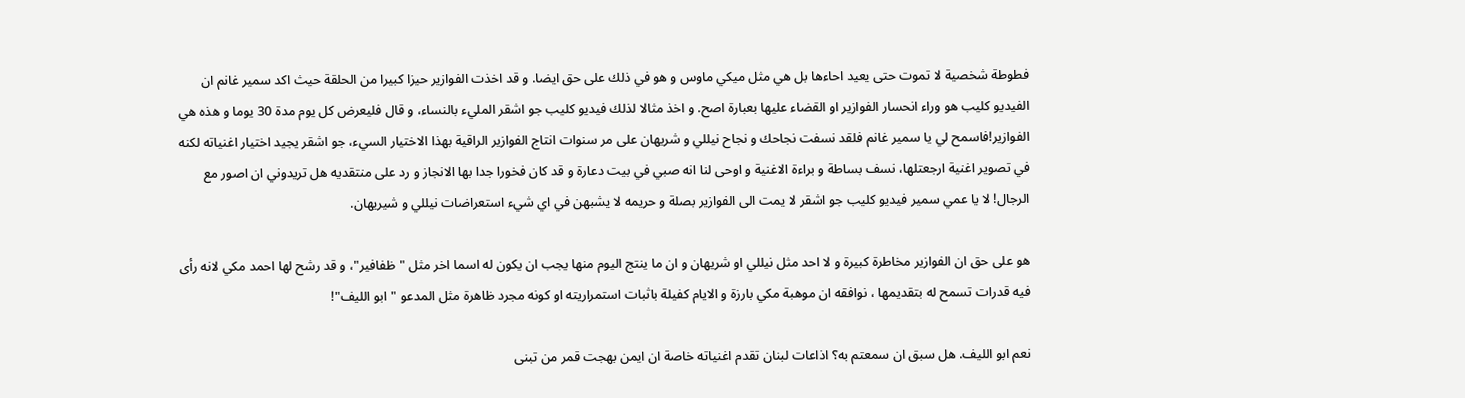فطوطة شخصية لا تموت حتى يعيد احاءها بل هي مثل ميكي ماوس و هو في ذلك على حق ايضا. و قد اخذت الفوازير حيزا كبيرا من الحلقة حيث اكد سمير غانم ان الفيديو كليب هو وراء انحسار الفوازير او القضاء عليها بعبارة اصح. و اخذ مثالا لذلك فيديو كليب جو اشقر المليء بالنساء، و قال فليعرض كل يوم مدة 30 يوما و هذه هي الفوازير!فاسمح لي يا سمير غانم فلقد نسفت نجاحك و نجاح نيللي و شريهان على مر سنوات انتاج الفوازير الراقية بهذا الاختيار السيء، جو اشقر يجيد اختيار اغنياته لكنه في تصوير اغنية ارجعتلها، نسف بساطة و براءة الاغنية و اوحى لنا انه صبي في بيت دعارة و قد كان فخورا جدا بها الانجاز و رد على منتقديه هل تريدوني ان اصور مع الرجال! لا يا عمي سمير فيديو كليب جو اشقر لا يمت الى الفوازير بصلة و حريمه لا يشبهن في اي شيء استعراضات نيللي و شيريهان.

هو على حق ان الفوازير مخاطرة كبيرة و لا احد مثل نيللي او شريهان و ان ما ينتج اليوم منها يجب ان يكون له اسما اخر مثل "ظفافير"، و قد رشح لها احمد مكي لانه رأى فيه قدرات تسمح له بتقديمها ، نوافقه ان موهبة مكي بارزة و الايام كفيلة باثبات استمراريته او كونه مجرد ظاهرة مثل المدعو "ابو الليف"!

نعم ابو الليف. هل سبق ان سمعتم به؟ اذاعات لبنان تقدم اغنياته خاصة ان ايمن بهجت قمر من تبنى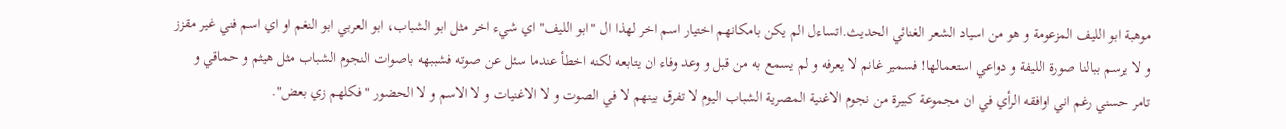موهبة ابو الليف المزعومة و هو من اسياد الشعر الغنائي الحديث.اتساءل الم يكن بامكانهم اختيار اسم اخر لهذا ال "ابو الليف" اي شيء اخر مثل ابو الشباب، ابو العربي ابو النغم او اي اسم فني غير مقزز و لا يرسم ببالنا صورة الليفة و دواعي استعمالها! فسمير غانم لا يعرفه و لم يسمع به من قبل و وعد وفاء ان يتابعه لكنه اخطأ عندما سئل عن صوته فشببهه باصوات النجوم الشباب مثل هيثم و حماقي و تامر حسني رغم اني اوافقه الرأي في ان مجموعة كبيرة من نجوم الاغنية المصرية الشباب اليوم لا تفرق بينهم لا في الصوت و لا الاغنيات و لا الاسم و لا الحضور "فكلهم زي بعض".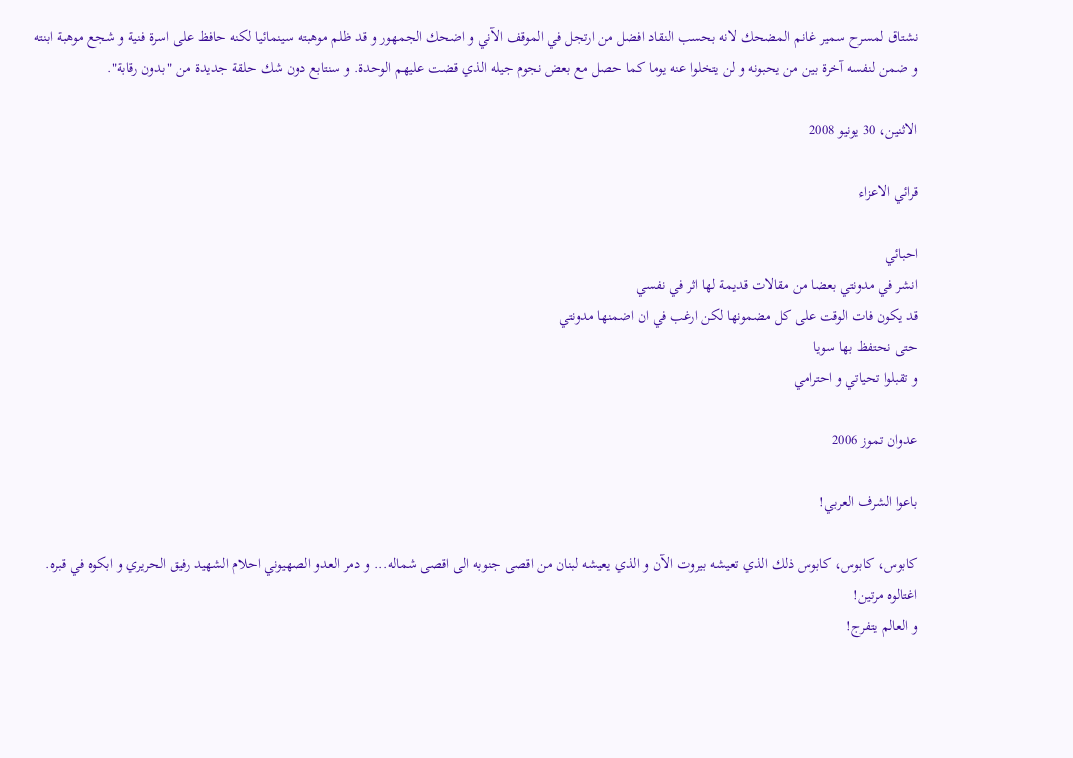نشتاق لمسرح سمير غانم المضحك لانه بحسب النقاد افضل من ارتجل في الموقف الآني و اضحك الجمهور و قد ظلم موهبته سينمائيا لكنه حافظ على اسرة فنية و شجع موهبة ابنته و ضمن لنفسه آخرة بين من يحبونه و لن يتخلوا عنه يوما كما حصل مع بعض نجوم جيله الذي قضت عليهم الوحدة. و سنتابع دون شك حلقة جديدة من "بدون رقابة".

الاثنين، 30 يونيو 2008

قرائي الاعزاء

احبائي
انشر في مدونتي بعضا من مقالات قديمة لها اثر في نفسي
قد يكون فات الوقت على كل مضمونها لكن ارغب في ان اضمنها مدونتي
حتى نحتفظ بها سويا
و تقبلوا تحياتي و احترامي

عدوان تموز 2006

باعوا الشرف العربي!

كابوس، كابوس، كابوس ذلك الذي تعيشه بيروت الآن و الذي يعيشه لبنان من اقصى جنوبه الى اقصى شماله... و دمر العدو الصهيوني احلام الشهيد رفيق الحريري و ابكوه في قبره. اغتالوه مرتين!
و العالم يتفرج!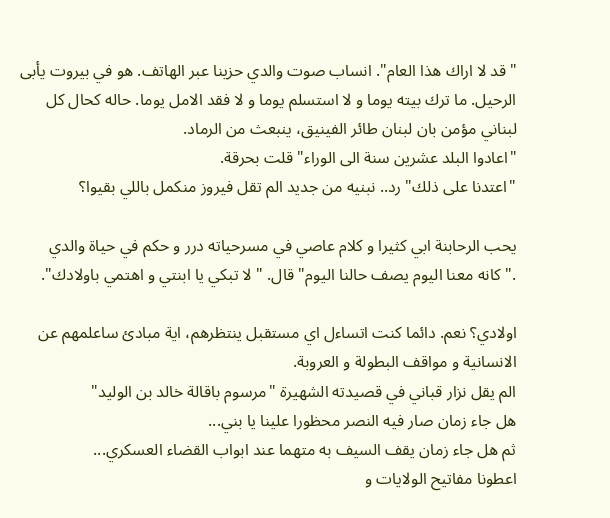"قد لا اراك هذا العام". انساب صوت والدي حزينا عبر الهاتف. هو في بيروت يأبى الرحيل. ما ترك بيته يوما و لا استسلم يوما و لا فقد الامل يوما. حاله كحال كل لبناني مؤمن بان لبنان طائر الفينيق، ينبعث من الرماد.
"اعادوا البلد عشرين سنة الى الوراء" قلت بحرقة.
"اعتدنا على ذلك" رد.. نبنيه من جديد الم تقل فيروز منكمل باللي بقيوا؟

يحب الرحابنة ابي كثيرا و كلام عاصي في مسرحياته درر و حكم في حياة والدي ."كانه معنا اليوم يصف حالنا اليوم" قال. " لا تبكي يا ابنتي و اهتمي باولادك".

اولادي؟ نعم. دائما كنت اتساءل اي مستقبل ينتظرهم، اية مبادئ ساعلمهم عن الانسانية و مواقف البطولة و العروبة.
الم يقل نزار قباني في قصيدته الشهيرة "مرسوم باقالة خالد بن الوليد"
هل جاء زمان صار فيه النصر محظورا علينا يا بني...
ثم هل جاء زمان يقف السيف به متهما عند ابواب القضاء العسكري...
اعطونا مفاتيح الولايات و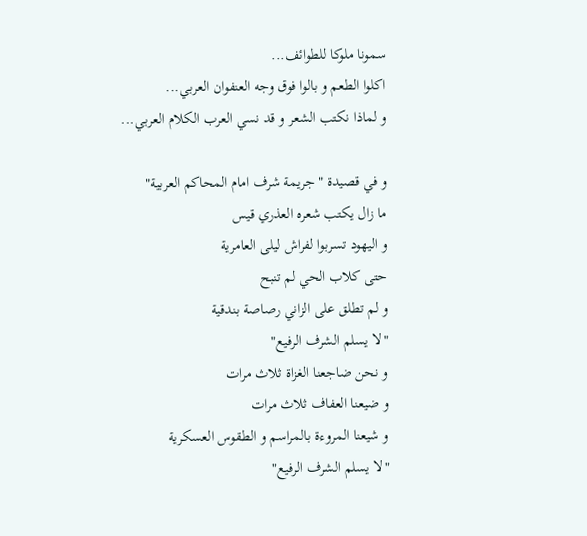سمونا ملوكا للطوائف...
اكلوا الطعم و بالوا فوق وجه العنفوان العربي...
و لماذا نكتب الشعر و قد نسي العرب الكلام العربي...

و في قصيدة "جريمة شرف امام المحاكم العربية"
ما زال يكتب شعره العذري قيس
و اليهود تسربوا لفراش ليلى العامرية
حتى كلاب الحي لم تنبح
و لم تطلق على الزاني رصاصة بندقية
"لا يسلم الشرف الرفيع"
و نحن ضاجعنا الغزاة ثلاث مرات
و ضيعنا العفاف ثلاث مرات
و شيعنا المروءة بالمراسم و الطقوس العسكرية
"لا يسلم الشرف الرفيع"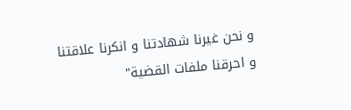و نحن غيرنا شهادتنا و انكرنا علاقتنا
و احرقنا ملفات القضية"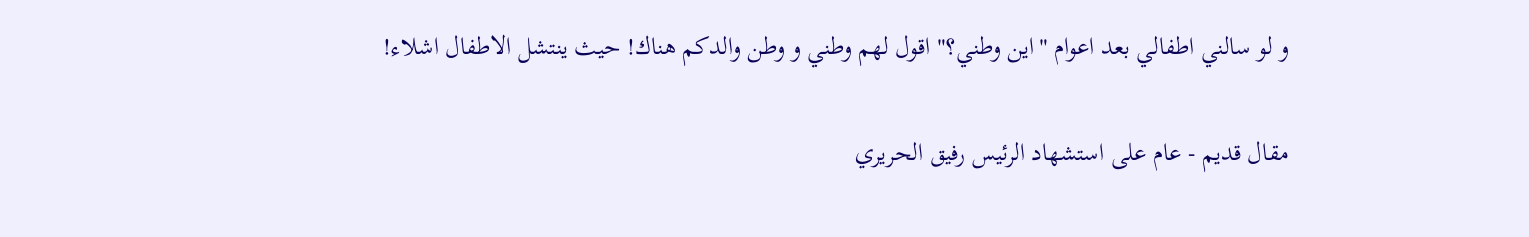و لو سالني اطفالي بعد اعوام "اين وطني؟" اقول لهم وطني و وطن والدكم هناك! حيث ينتشل الاطفال اشلاء!

مقال قديم - عام على استشهاد الرئيس رفيق الحريري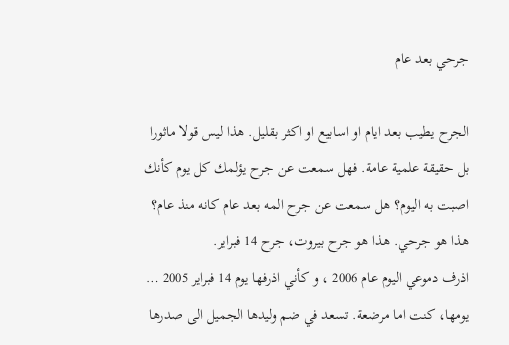جرحي بعد عام

الجرح يطيب بعد ايام او اسابيع او اكثر بقليل. هذا ليس قولا ماثورا بل حقيقة علمية عامة. فهل سمعت عن جرح يؤلمك كل يوم كأنك اصبت به اليوم؟ هل سمعت عن جرح المه بعد عام كانه منذ عام؟
هذا هو جرحي. هذا هو جرح بيروت، جرح 14 فبراير.
اذرف دموعي اليوم عام 2006 ، و كأني اذرفها يوم 14 فبراير 2005 …
يومها، كنت اما مرضعة. تسعد في ضم وليدها الجميل الى صدرها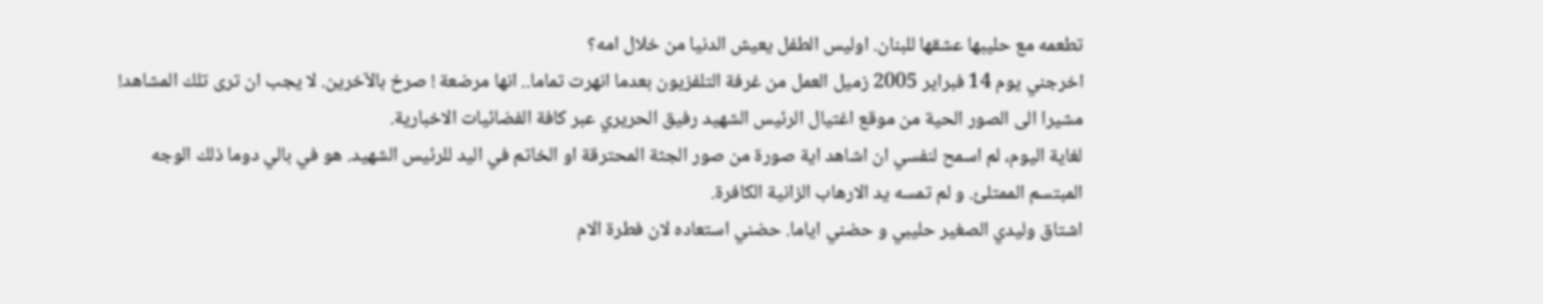تطعمه مع حليبها عشقها للبنان. اوليس الطفل يعيش الدنيا من خلال امه؟
اخرجني يوم 14 فبراير 2005 زميل العمل من غرفة التلفزيون بعدما انهرت تماما.. انها مرضعة ! صرخ بالآخرين. لا يجب ان ترى تلك المشاهد! مشيرا الى الصور الحية من موقع اغتيال الرئيس الشهيد رفيق الحريري عبر كافة الفضائيات الاخبارية.
لغاية اليوم، لم اسمح لنفسي ان اشاهد اية صورة من صور الجثة المحترقة او الخاتم في اليد للرئيس الشهيد. هو في بالي دوما ذلك الوجه المبتسم الممتلئ. و لم تمسه يد الارهاب الزانية الكافرة.
اشتاق وليدي الصغير حليبي و حضني اياما. حضني استعاده لان فطرة الام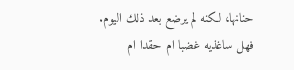حنانها، لكنه لم يرضع بعد ذلك اليوم.
فهل ساغذيه غضبا ام حقدا ام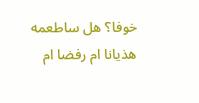خوفا؟ هل ساطعمه هذيانا ام رفضا ام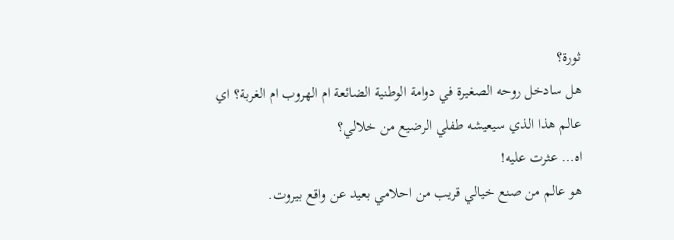ثورة؟
هل سادخل روحه الصغيرة في دوامة الوطنية الضائعة ام الهروب ام الغربة؟ اي عالم هذا الذي سيعيشه طفلي الرضيع من خلالي؟
اه… عثرت عليه!
هو عالم من صنع خيالي قريب من احلامي بعيد عن واقع بيروت.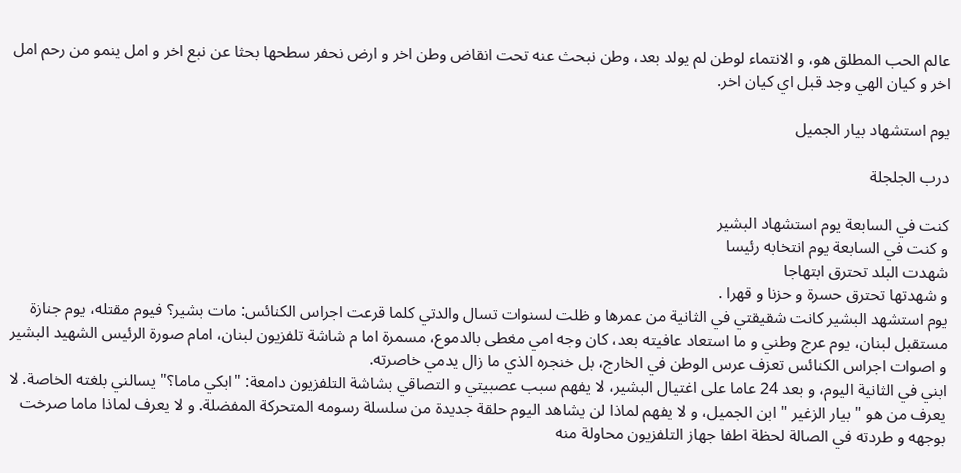عالم الحب المطلق هو، و الانتماء لوطن لم يولد بعد، وطن نبحث عنه تحت انقاض وطن اخر و ارض نحفر سطحها بحثا عن نبع اخر و امل ينمو من رحم امل اخر و كيان الهي وجد قبل اي كيان اخر.

يوم استشهاد بيار الجميل

درب الجلجلة

كنت في السابعة يوم استشهاد البشير
و كنت في السابعة يوم انتخابه رئيسا
شهدت البلد تحترق ابتهاجا
و شهدتها تحترق حسرة و حزنا و قهرا .
يوم استشهد البشير كانت شقيقتي في الثانية من عمرها و ظلت لسنوات تسال والدتي كلما قرعت اجراس الكنائس: مات بشير؟ فيوم مقتله، يوم جنازة مستقبل لبنان، يوم عرج وطني و ما استعاد عافيته بعد، كان وجه امي مغطى بالدموع، مسمرة اما م شاشة تلفزيون لبنان، امام صورة الرئيس الشهيد البشير و اصوات اجراس الكنائس تعزف عرس الوطن في الخارج، بل خنجره الذي ما زال يدمي خاصرته.
ابني في الثانية اليوم، و بعد 24 عاما على اغتيال البشير، لا يفهم سبب عصبيتي و التصاقي بشاشة التلفزيون دامعة: "ابكي ماما؟" يسالني بلغته الخاصة. لا يعرف من هو "بيار الزغير " ابن الجميل، و لا يفهم لماذا لن يشاهد اليوم حلقة جديدة من سلسلة رسومه المتحركة المفضلة. و لا يعرف لماذا ماما صرخت بوجهه و طردته في الصالة لحظة اطفا جهاز التلفزيون محاولة منه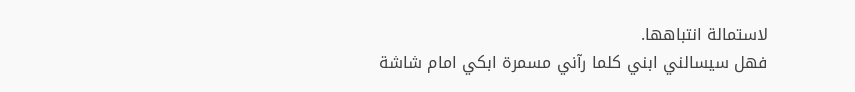لاستمالة انتباهها.
فهل سيسالني ابني كلما رآني مسمرة ابكي امام شاشة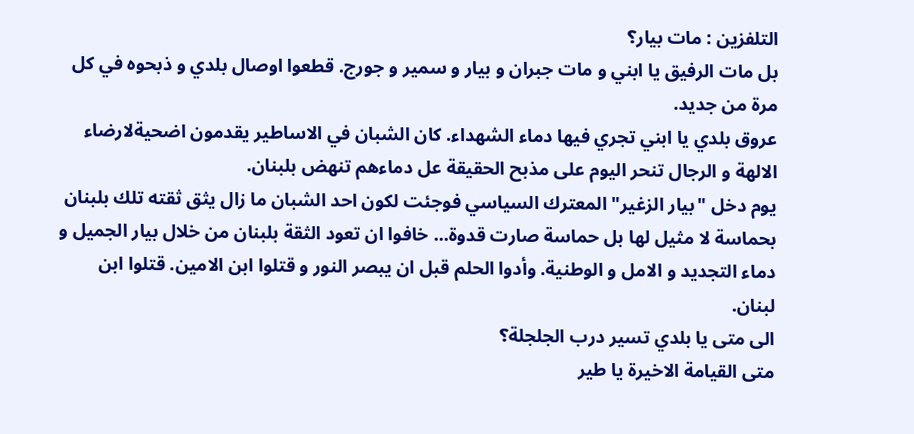التلفزين : مات بيار؟
بل مات الرفيق يا ابني و مات جبران و بيار و سمير و جورج. قطعوا اوصال بلدي و ذبحوه في كل مرة من جديد.
عروق بلدي يا ابني تجري فيها دماء الشهداء. كان الشبان في الاساطير يقدمون اضحيةلارضاء الالهة و الرجال تنحر اليوم على مذبح الحقيقة عل دماءهم تنهض بلبنان.
يوم دخل "بيار الزغير" المعترك السياسي فوجئت لكون احد الشبان ما زال يثق ثقته تلك بلبنان بحماسة لا مثيل لها بل حماسة صارت قدوة... خافوا ان تعود الثقة بلبنان من خلال بيار الجميل و دماء التجديد و الامل و الوطنية. وأدوا الحلم قبل ان يبصر النور و قتلوا ابن الامين. قتلوا ابن لبنان.
الى متى يا بلدي تسير درب الجلجلة؟
متى القيامة الاخيرة يا طير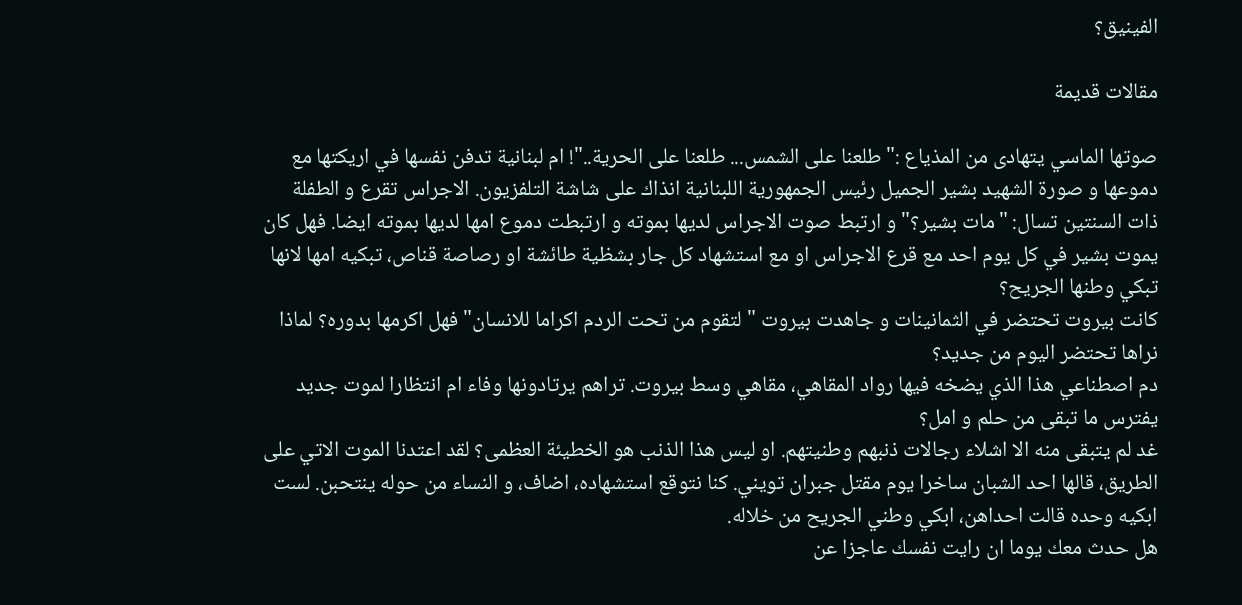الفينيق؟

مقالات قديمة

صوتها الماسي يتهادى من المذياع :"طلعنا على الشمس... طلعنا على الحرية.."! ام لبنانية تدفن نفسها في اريكتها مع دموعها و صورة الشهيد بشير الجميل رئيس الجمهورية اللبنانية انذاك على شاشة التلفزيون. الاجراس تقرع و الطفلة ذات السنتين تسال: "مات بشير؟" و ارتبط صوت الاجراس لديها بموته و ارتبطت دموع امها لديها بموته ايضا. فهل كان يموت بشير في كل يوم احد مع قرع الاجراس او مع استشهاد كل جار بشظية طائشة او رصاصة قناص، تبكيه امها لانها تبكي وطنها الجريح؟
كانت بيروت تحتضر في الثمانينات و جاهدت بيروت "لتقوم من تحت الردم اكراما للانسان" فهل اكرمها بدوره؟ لماذا نراها تحتضر اليوم من جديد؟
دم اصطناعي هذا الذي يضخه فيها رواد المقاهي، مقاهي وسط بيروت. تراهم يرتادونها وفاء ام انتظارا لموت جديد يفترس ما تبقى من حلم و امل؟
غد لم يتبقى منه الا اشلاء رجالات ذنبهم وطنيتهم. او ليس هذا الذنب هو الخطيئة العظمى؟ لقد اعتدنا الموت الاتي على الطريق، قالها احد الشبان ساخرا يوم مقتل جبران تويني. كنا نتوقع استشهاده، اضاف، و النساء من حوله ينتحبن. لست ابكيه وحده قالت احداهن، ابكي وطني الجريح من خلاله.
هل حدث معك يوما ان رايت نفسك عاجزا عن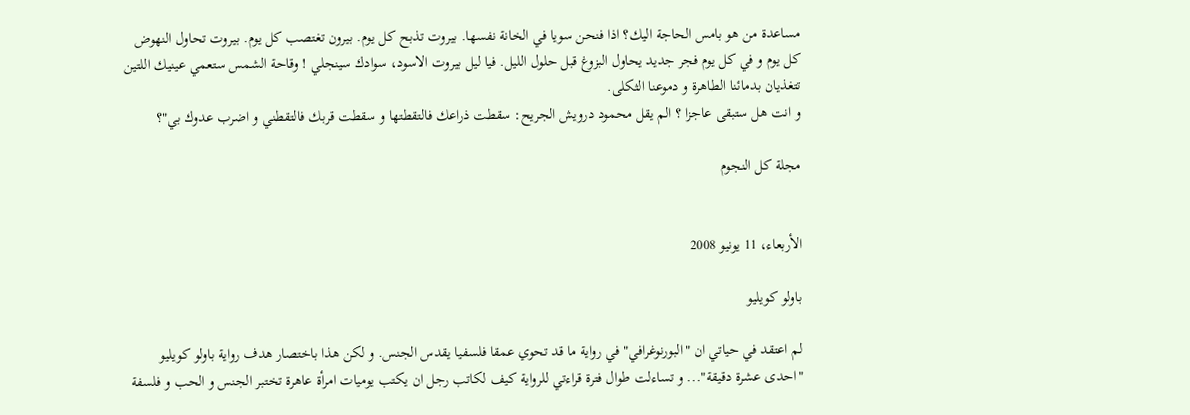مساعدة من هو بامس الحاجة اليك؟ اذا فنحن سويا في الخانة نفسها. بيروت تذبح كل يوم. بيرون تغتصب كل يوم. بيروت تحاول النهوض كل يوم و في كل يوم فجر جديد يحاول البزوغ قبل حلول الليل. فيا ليل بيروت الاسود، سوادك سينجلي ! وقاحة الشمس ستعمي عينيك اللتين تتغذيان بدمائنا الطاهرة و دموعنا الثكلى.
و انت هل ستبقى عاجزا ؟ الم يقل محمود درويش الجريح: سقطت ذراعك فالتقطتها و سقطت قربك فالتقطني و اضرب عدوك بي"؟

مجلة كل النجوم


الأربعاء، 11 يونيو 2008

باولو كويليو

لم اعتقد في حياتي ان "البورنوغرافي" في رواية ما قد تحوي عمقا فلسفيا يقدس الجنس. و لكن هذا باختصار هدف رواية باولو كويليو "احدى عشرة دقيقة"... و تساءلت طوال فترة قراءتي للرواية كيف لكاتب رجل ان يكتب يوميات امرأة عاهرة تختبر الجنس و الحب و فلسفة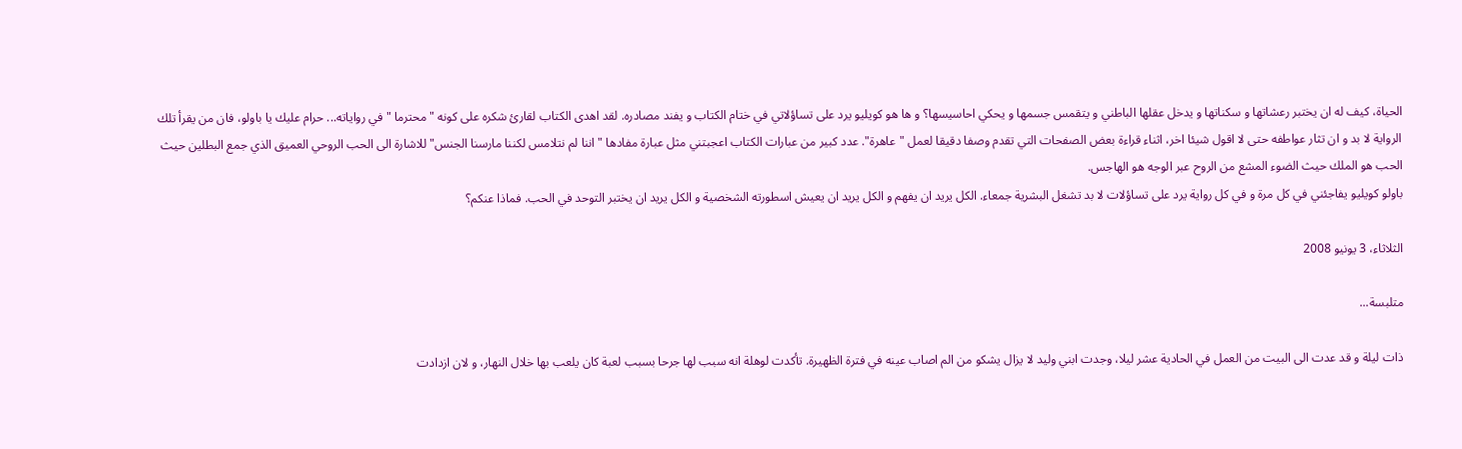الحياة، كيف له ان يختبر رعشاتها و سكناتها و يدخل عقلها الباطني و يتقمس جسمها و يحكي احاسيسها؟ و ها هو كويليو يرد على تساؤلاتي في ختام الكتاب و يفند مصادره. لقد اهدى الكتاب لقارئ شكره على كونه "محترما " في رواياته... حرام عليك يا باولو، فان من يقرأ تلك الرواية لا بد و ان تثار عواطفه حتى لا اقول شيئا اخر، اثناء قراءة بعض الصفحات التي تقدم وصفا دقيقا لعمل "عاهرة". عدد كبير من عبارات الكتاب اعجبتني مثل عبارة مفادها "اننا لم نتلامس لكننا مارسنا الجنس" للاشارة الى الحب الروحي العميق الذي جمع البطلين حيث الحب هو الملك حيث الضوء المشع من الروح عبر الوجه هو الهاجس.
باولو كويليو يفاجئني في كل مرة و في كل رواية يرد على تساؤلات لا بد تشغل البشرية جمعاء. الكل يريد ان يفهم و الكل يريد ان يعيش اسطورته الشخصية و الكل يريد ان يختبر التوحد في الحب. فماذا عنكم؟

الثلاثاء، 3 يونيو 2008

متلبسة...

ذات ليلة و قد عدت الى البيت من العمل في الحادية عشر ليلا، وجدت ابني وليد لا يزال يشكو من الم اصاب عينه في فترة الظهيرة. تأكدت لوهلة انه سبب لها جرحا بسبب لعبة كان يلعب بها خلال النهار، و لان ازدادت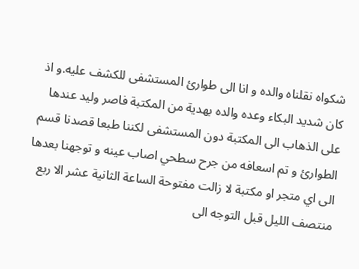شكواه نقلناه والده و انا الى طوارئ المستشفى للكشف عليه.و اذ كان شديد البكاء وعده والده بهدية من المكتبة فاصر وليد عندها على الذهاب الى المكتبة دون المستشفى لكننا طبعا قصدنا قسم الطوارئ و تم اسعافه من جرح سطحي اصاب عينه و توجهنا بعدها الى اي متجر او مكتبة لا زالت مفتوحة الساعة الثانية عشر الا ربع منتصف الليل قبل التوجه الى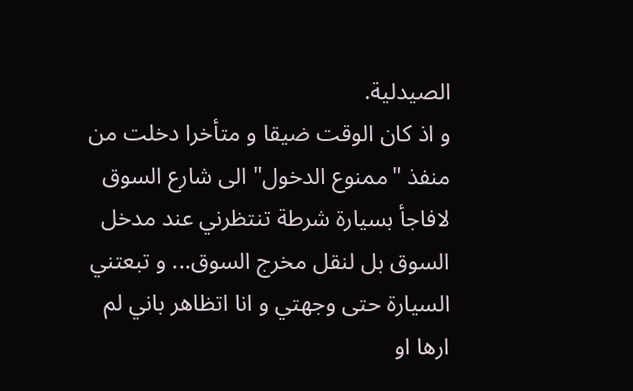الصيدلية.
و اذ كان الوقت ضيقا و متأخرا دخلت من منفذ "ممنوع الدخول" الى شارع السوق لافاجأ بسيارة شرطة تنتظرني عند مدخل السوق بل لنقل مخرج السوق... و تبعتني السيارة حتى وجهتي و انا اتظاهر باني لم ارها او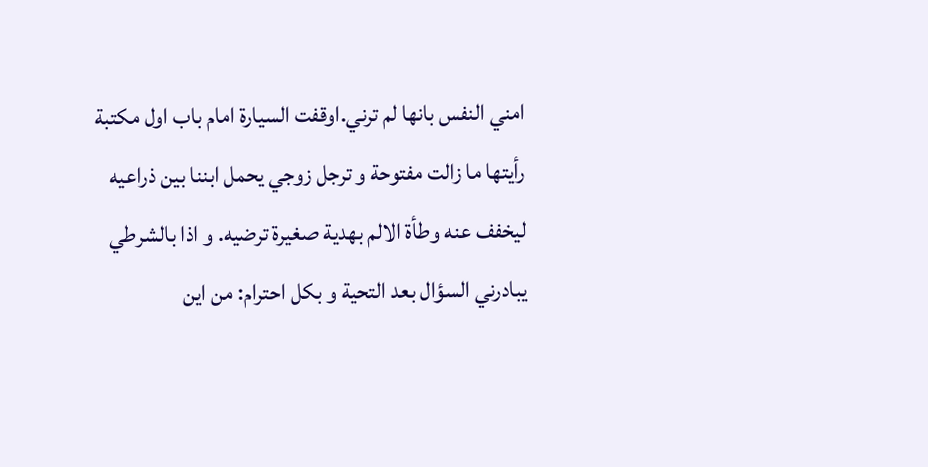امني النفس بانها لم ترني.اوقفت السيارة امام باب اول مكتبة رأيتها ما زالت مفتوحة و ترجل زوجي يحمل ابننا بين ذراعيه ليخفف عنه وطأة الالم بهدية صغيرة ترضيه. و اذا بالشرطي يبادرني السؤال بعد التحية و بكل احترام: من اين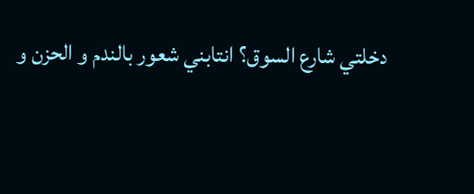دخلتي شارع السوق؟ انتابني شعور بالندم و الحزن و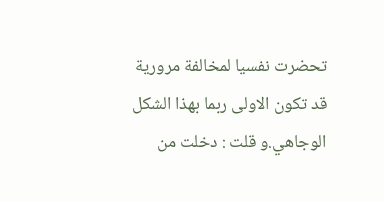تحضرت نفسيا لمخالفة مرورية قد تكون الاولى ربما بهذا الشكل الوجاهي.و قلت : دخلت من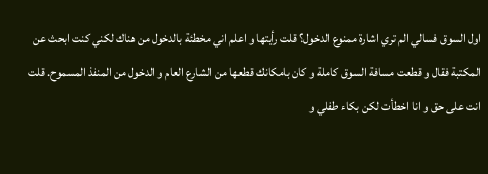اول السوق فسالي الم تري اشارة ممنوع الدخول؟ قلت رأيتها و اعلم اني مخطئة بالدخول من هناك لكني كنت ابحث عن المكتبة فقال و قطعت مسافة السوق كاملة و كان بامكانك قطعها من الشارع العام و الدخول من المنفذ المسموح. قلت انت على حق و انا اخطأت لكن بكاء طفلي و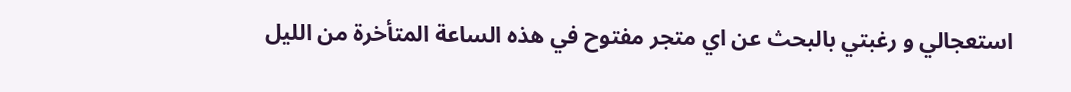استعجالي و رغبتي بالبحث عن اي متجر مفتوح في هذه الساعة المتأخرة من الليل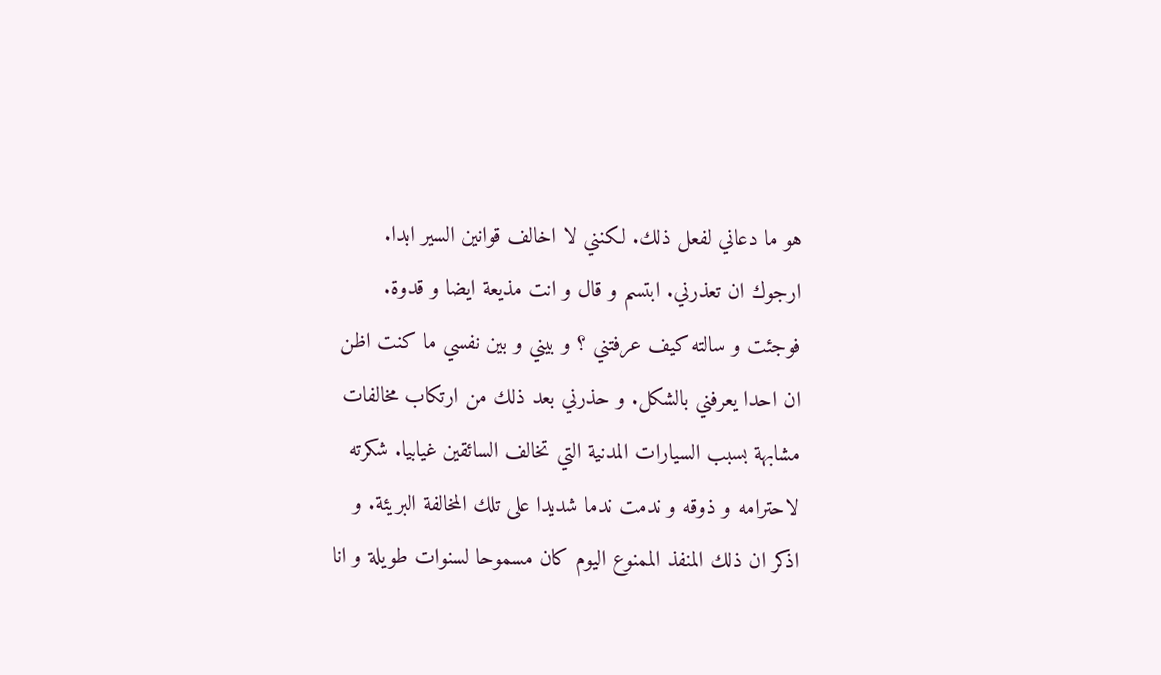هو ما دعاني لفعل ذلك. لكنني لا اخالف قوانين السير ابدا. ارجوك ان تعذرني. ابتسم و قال و انت مذيعة ايضا و قدوة. فوجئت و سالته كيف عرفتني ؟ و بيني و بين نفسي ما كنت اظن ان احدا يعرفني بالشكل. و حذرني بعد ذلك من ارتكاب مخالفات مشابهة بسبب السيارات المدنية التي تخالف السائقين غيابيا. شكرته لاحترامه و ذوقه و ندمت ندما شديدا على تلك المخالفة البريئة. و اذكر ان ذلك المنفذ الممنوع اليوم كان مسموحا لسنوات طويلة و انا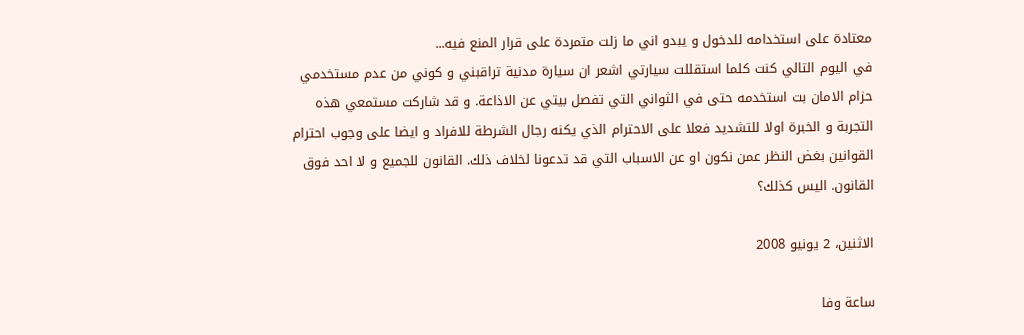معتادة على استخدامه للدخول و يبدو اني ما زلت متمردة على قرار المنع فيه...
في اليوم التالي كنت كلما استقللت سيارتي اشعر ان سيارة مدنية تراقبني و كوني من عدم مستخدمي حزام الامان بت استخدمه حتى في الثواني التي تفصل بيتي عن الاذاعة. و قد شاركت مستمعي هذه التجربة و الخبرة اولا للتشديد فعلا على الاحترام الذي يكنه رجال الشرطة للافراد و ايضا على وجوب احترام القوانين بغض النظر عمن نكون او عن الاسباب التي قد تدعونا لخلاف ذلك. القانون للجميع و لا احد فوق القانون. اليس كذلك؟

الاثنين، 2 يونيو 2008

ساعة وفا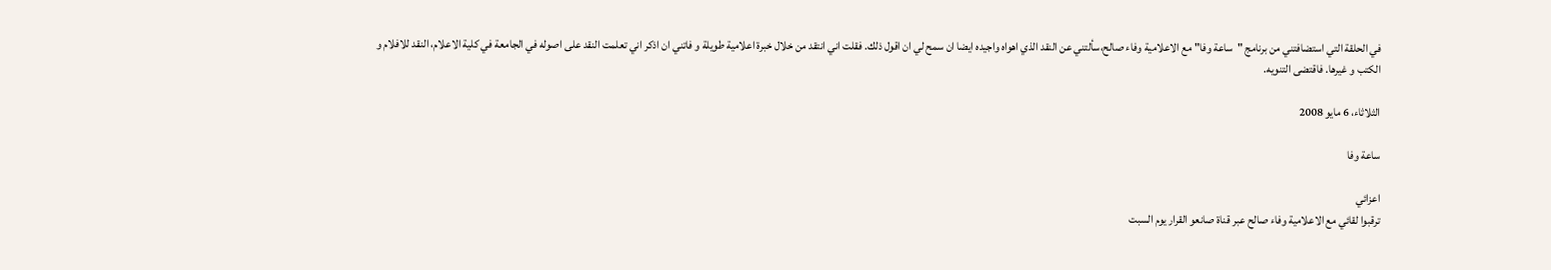في الحلقة التي استضافتني من برنامج "ساعة وفا" مع الاعلامية وفاء صالح،سألتني عن النقد الذي اهواه واجيده ايضا ان سمح لي ان اقول ذلك. فقلت اني انتقد من خلال خبرة اعلامية طويلة و فاتني ان اذكر اني تعلمت النقد على اصوله في الجامعة في كلية الاعلام، النقد للافلام و الكتب و غيرها. فاقتضى التنويه.

الثلاثاء، 6 مايو 2008

ساعة وفا

اعزائي
ترقبوا لقائي مع الاعلامية وفاء صالح عبر قناة صانعو القرار يوم السبت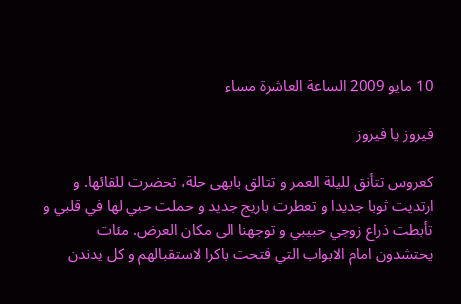10 مايو 2009 الساعة العاشرة مساء

فيروز يا فيروز

كعروس تتأنق لليلة العمر و تتالق بابهى حلة، تحضرت للقائها. و ارتديت ثوبا جديدا و تعطرت باريج جديد و حملت حبي لها في قلبي و تأبطت ذراع زوجي حبيبي و توجهنا الى مكان العرض. مئات يحتشدون امام الابواب التي فتحت باكرا لاستقبالهم و كل يدندن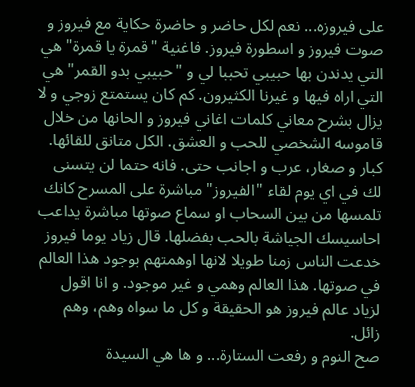على فيروزه... نعم لكل حاضر و حاضرة حكاية مع فيروز و صوت فيروز و اسطورة فيروز. فاغنية "قمرة يا قمرة" هي التي يدندن بها حبيبي تحببا لي و "حبيبي بدو القمر" هي التي اراه فيها و غيرنا الكثيرون. كم كان يستمتع زوجي و لا يزال بشرح معاني كلمات اغاني فيروز و الحانها من خلال قاموسه الشخصي للحب و العشق. الكل متانق للقائها. كبار و صغار، عرب و اجانب حتى. فانه حتما لن يتسنى لك في اي يوم لقاء "الفيروز" مباشرة على المسرح كانك تلمسها من بين السحاب او سماع صوتها مباشرة يداعب احاسيسك الجياشة بالحب بفضلها. قال زياد يوما فيروز خدعت الناس زمنا طويلا لانها اوهمتهم بوجود هذا العالم في صوتها. هذا العالم وهمي و غير موجود. و انا اقول لزياد عالم فيروز هو الحقيقة و كل ما سواه وهم، وهم زائل.
صح النوم و رفعت الستارة... و ها هي السيدة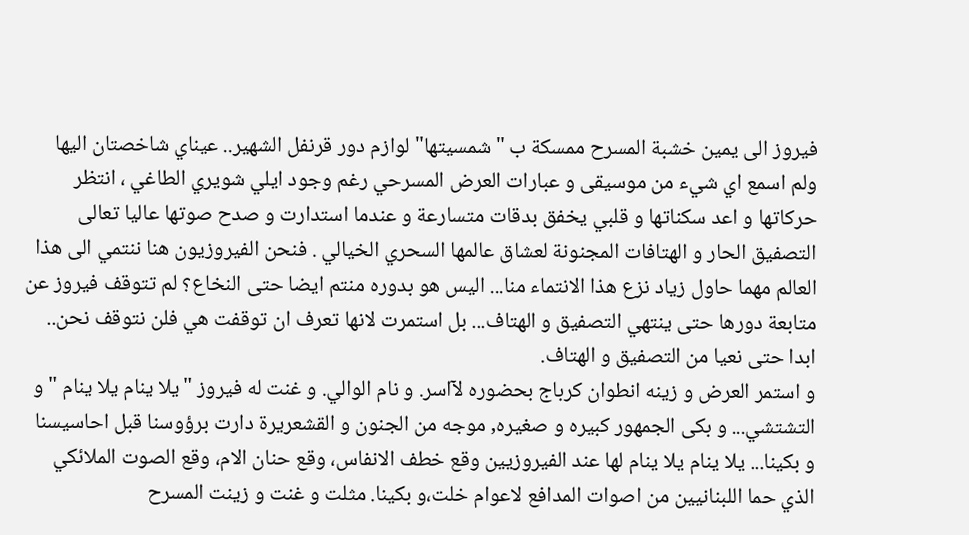فيروز الى يمين خشبة المسرح ممسكة ب "شمسيتها" لوازم دور قرنفل الشهير.. عيناي شاخصتان اليها ولم اسمع اي شيء من موسيقى و عبارات العرض المسرحي رغم وجود ايلي شويري الطاغي ، انتظر حركاتها و اعد سكناتها و قلبي يخفق بدقات متسارعة و عندما استدارت و صدح صوتها عاليا تعالى التصفيق الحار و الهتافات المجنونة لعشاق عالمها السحري الخيالي . فنحن الفيروزيون هنا ننتمي الى هذا العالم مهما حاول زياد نزع هذا الانتماء منا... اليس هو بدوره منتم ايضا حتى النخاع؟ لم تتوقف فيروز عن متابعة دورها حتى ينتهي التصفيق و الهتاف... بل استمرت لانها تعرف ان توقفت هي فلن نتوقف نحن.. ابدا حتى نعيا من التصفيق و الهتاف.
و استمر العرض و زينه انطوان كرباج بحضوره لآاسر. و نام الوالي. و غنت له فيروز "يلا ينام يلا ينام " و التشتشي... و بكى الجمهور كبيره و صغيره, موجه من الجنون و القشعريرة دارت برؤوسنا قبل احاسيسنا و بكينا... يلا ينام يلا ينام لها عند الفيروزيين وقع خطف الانفاس، وقع حنان الام، وقع الصوت الملائكي الذي حما اللبنانيين من اصوات المدافع لاعوام خلت،و بكينا. مثلت و غنت و زينت المسرح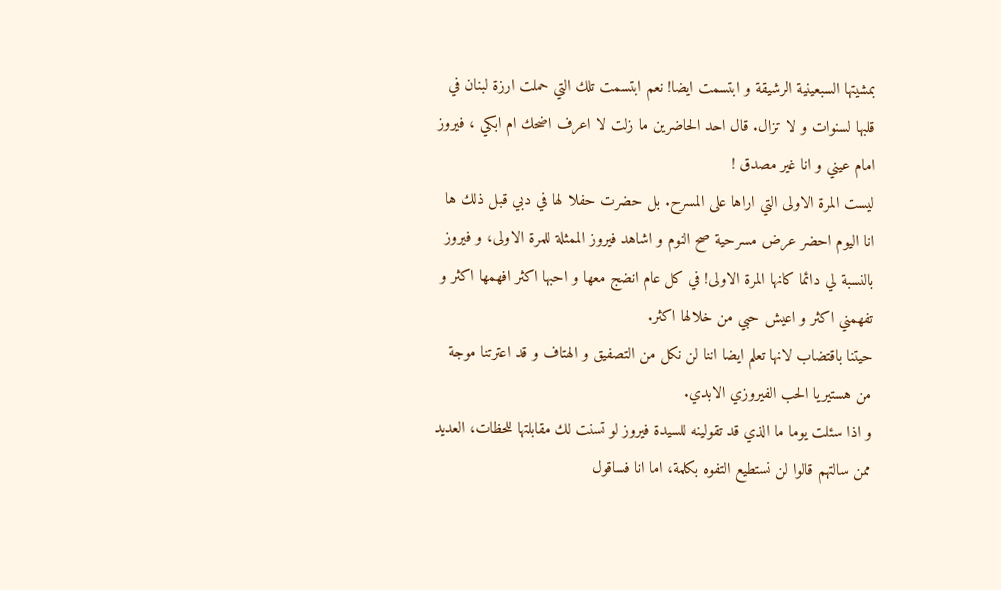بمشيتها السبعينية الرشيقة و ابتسمت ايضا! نعم ابتسمت تلك التي حملت ارزة لبنان في قلبها لسنوات و لا تزال. قال احد الحاضرين ما زلت لا اعرف اضحك ام ابكي ، فيروز امام عيني و انا غير مصدق !
ليست المرة الاولى التي اراها على المسرح. بل حضرت حفلا لها في دبي قبل ذلك ها انا اليوم احضر عرض مسرحية صح النوم و اشاهد فيروز الممثلة للمرة الاولى، و فيروز بالنسبة لي دائما كانها المرة الاولى! في كل عام انضج معها و احبها اكثر افهمها اكثر و تفهمني اكثر و اعيش حبي من خلالها اكثر.
حيتنا باقتضاب لانها تعلم ايضا اننا لن نكل من التصفيق و الهتاف و قد اعترتنا موجة من هستيريا الحب الفيروزي الابدي.
و اذا سئلت يوما ما الذي قد تقولينه للسيدة فيروز لو تسنت لك مقابلتها للحظات، العديد ممن سالتهم قالوا لن نستطيع التفوه بكلمة، اما انا فساقول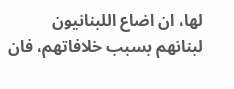لها، ان اضاع اللبنانيون لبنانهم بسبب خلافاتهم، فان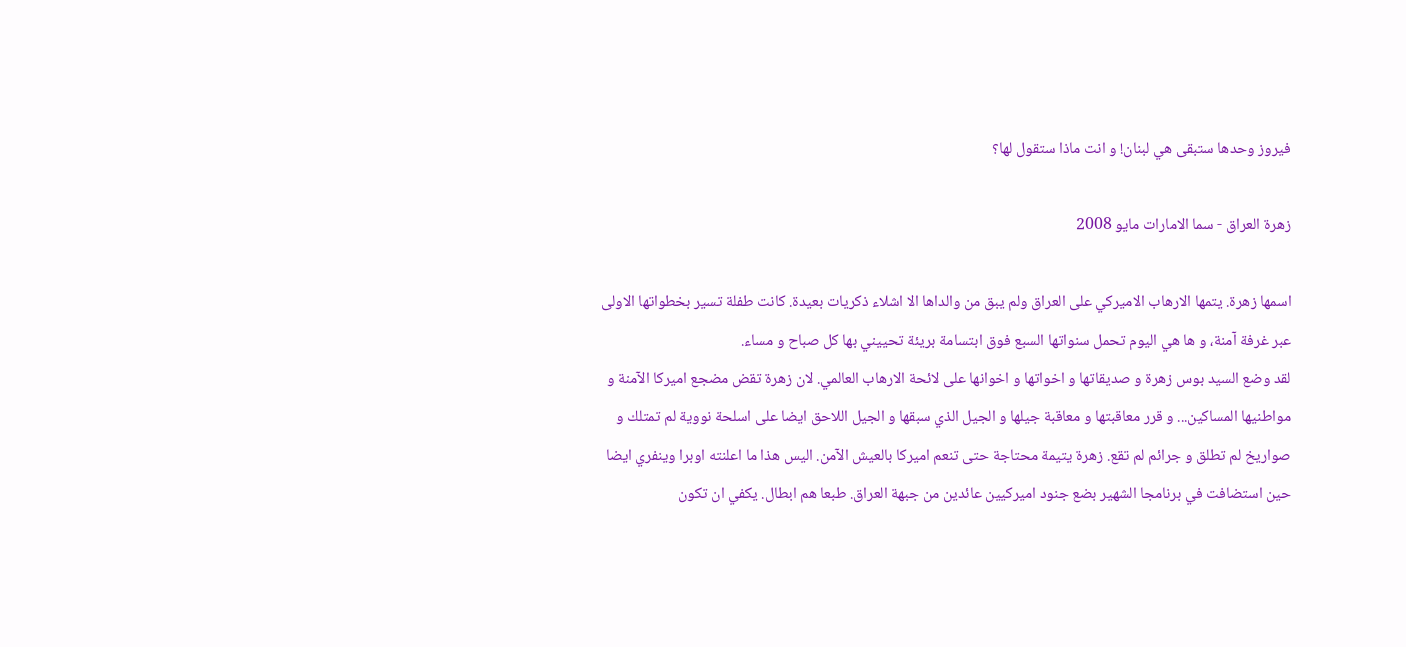فيروز وحدها ستبقى هي لبنان! و انت ماذا ستقول لها؟

زهرة العراق - سما الامارات مايو 2008

اسمها زهرة. يتمها الارهاب الاميركي على العراق ولم يبق من والداها الا اشلاء ذكريات بعيدة. كانت طفلة تسير بخطواتها الاولى عبر غرفة آمنة، و ها هي اليوم تحمل سنواتها السبع فوق ابتسامة بريئة تحييني بها كل صباح و مساء.
لقد وضع السيد بوس زهرة و صديقاتها و اخواتها و اخوانها على لائحة الارهاب العالمي. لان زهرة تقض مضجع اميركا الآمنة و مواطنيها المساكين... و قرر معاقبتها و معاقبة جيلها و الجيل الذي سبقها و الجيل اللاحق ايضا على اسلحة نووية لم تمتلك و صواريخ لم تطلق و جرائم لم تقع. زهرة يتيمة محتاجة حتى تنعم اميركا بالعيش الآمن. اليس هذا ما اعلنته اوبرا وينفري ايضا حين استضافت في برنامجا الشهير بضع جنود اميركيين عائدين من جبهة العراق. طبعا هم ابطال. يكفي ان تكون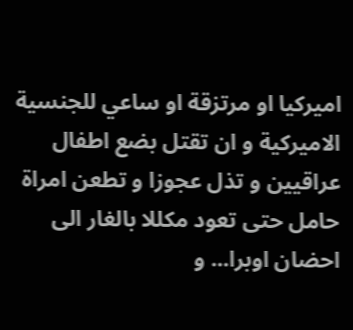اميركيا او مرتزقة او ساعي للجنسية الاميركية و ان تقتل بضع اطفال عراقيين و تذل عجوزا و تطعن امراة حامل حتى تعود مكللا بالغار الى احضان اوبرا... و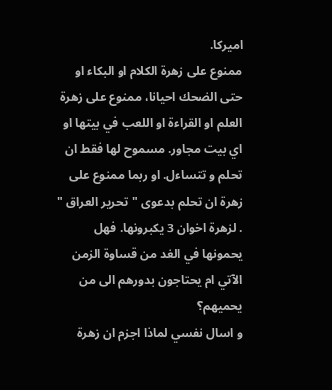اميركا.
ممنوع على زهرة الكلام او البكاء او حتى الضحك احيانا، ممنوع على زهرة العلم او القراءة او اللعب في بيتها او اي بيت مجاور. مسموح لها فقط ان تحلم و تتساءل. او ربما ممنوع على زهرة ان تحلم بدعوى "تحرير العراق " . لزهرة اخوان 3 يكبرونها. فهل يحمونها في الغد من قساوة الزمن الآتي ام يحتاجون بدورهم الى من يحميهم؟
و اسال نفسي لماذا اجزم ان زهرة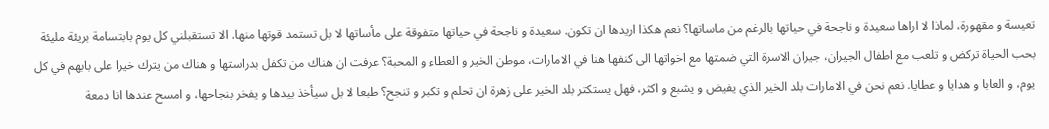تعيسة و مقهورة، لماذا لا اراها سعيدة و ناجحة في حياتها بالرغم من ماساتها؟ نعم هكذا اريدها ان تكون. سعيدة و ناجحة في حياتها متفوقة على مأساتها لا بل تستمد قوتها منها. الا تستقبلني كل يوم بابتسامة بريئة مليئة بحب الحياة تركض و تلعب مع اطفال الجيران، جيران الاسرة التي ضمتها مع اخواتها الى كنفها هنا في الامارات، موطن الخير و العطاء و المحبة؟ عرفت ان هناك من تكفل بدراستها و هناك من يترك خيرا على بابهم في كل يوم، و العابا و هدايا و عطايا. نعم نحن في الامارات بلد الخير الذي يفيض و يشبع و اكثر، فهل يستكتر بلد الخير على زهرة ان تحلم و تكبر و تنجح؟ طبعا لا بل سيأخذ بيدها و يفخر بنجاحها، و امسح عندها انا دمعة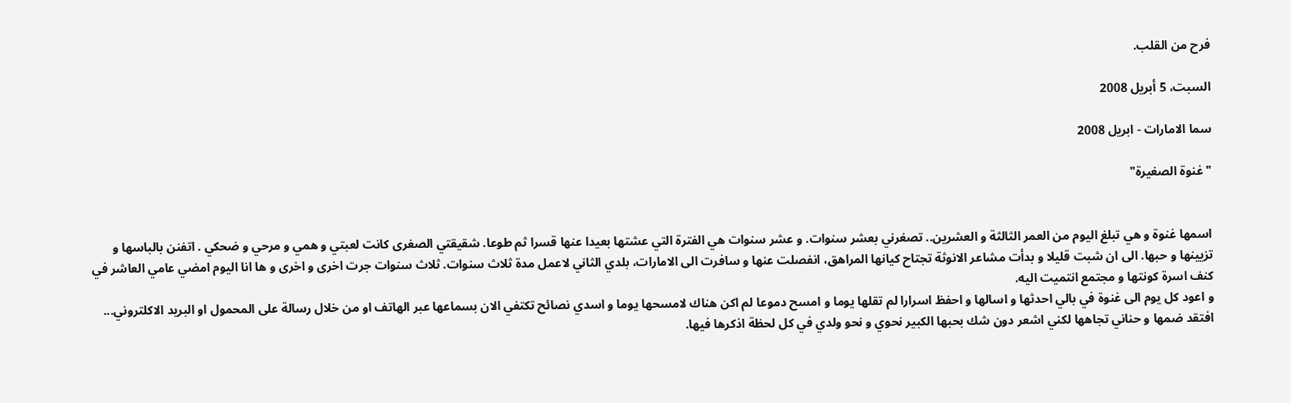فرح من القلب.

السبت، 5 أبريل 2008

سما الامارات - ابريل 2008

"غنوة الصغيرة"


اسمها غنوة و هي تبلغ اليوم من العمر الثالثة و العشرين.. تصغرني بعشر سنوات. و عشر سنوات هي الفترة التي عشتها بعيدا عنها قسرا ثم طوعا. شقيقتي الصغرى كانت لعبتي و همي و مرحي و ضحكي . اتفنن بالباسها و تزيينها و حبها. الى ان شبت قليلا و بدأت مشاعر الانوثة تجتاح كيانها المراهق، انفصلت عنها و سافرت الى الامارات، بلدي الثاني لاعمل مدة ثلاث سنوات. ثلاث سنوات جرت اخرى و اخرى و ها انا اليوم امضي عامي العاشر في كنف اسرة كونتها و مجتمع انتميت اليه.
و اعود كل يوم الى غنوة في بالي احدثها و اسالها و احفظ اسرارا لم تقلها يوما و امسح دموعا لم اكن هناك لامسحها يوما و اسدي نصائح تكتفي الان بسماعها عبر الهاتف او من خلال رسالة على المحمول او البريد الاكلتروني... افتقد ضمها و حناني تجاهها لكني اشعر دون شك بحبها الكبير نحوي و نحو ولدي في كل لحظة اذكرها فيها.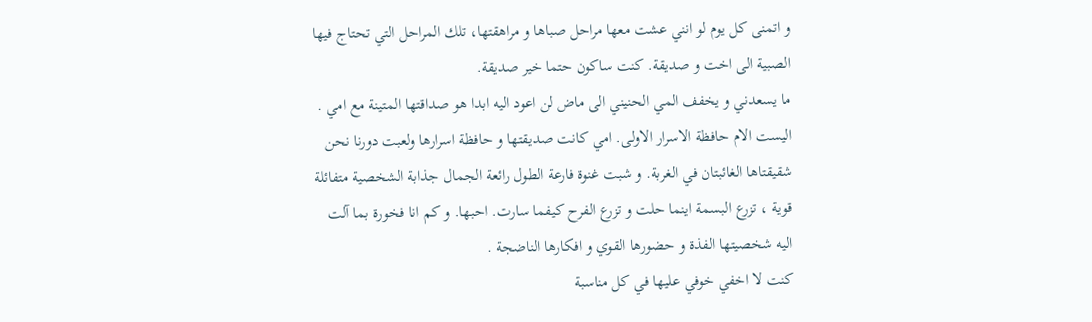و اتمنى كل يوم لو انني عشت معها مراحل صباها و مراهقتها، تلك المراحل التي تحتاج فيها الصبية الى اخت و صديقة. كنت ساكون حتما خير صديقة.
ما يسعدني و يخفف المي الحنيني الى ماض لن اعود اليه ابدا هو صداقتها المتينة مع امي . اليست الام حافظة الاسرار الاولى. امي كانت صديقتها و حافظة اسرارها ولعبت دورنا نحن شقيقتاها الغائبتان في الغربة. و شبت غنوة فارعة الطول رائعة الجمال جذابة الشخصية متفائلة قوية ، تزرع البسمة اينما حلت و تزرع الفرح كيفما سارت. احبها. و كم انا فخورة بما آلت اليه شخصيتها الفذة و حضورها القوي و افكارها الناضجة .
كنت لا اخفي خوفي عليها في كل مناسبة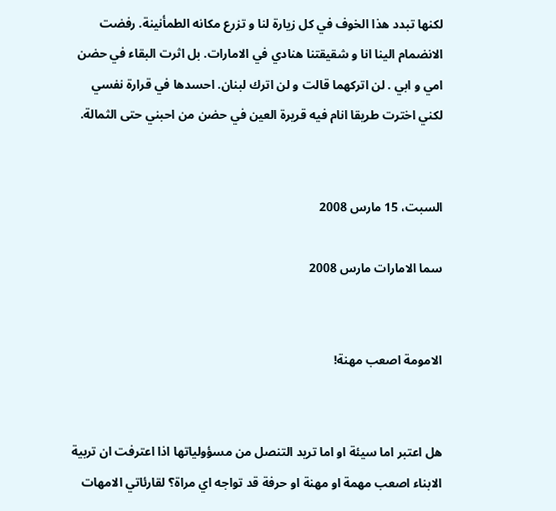لكنها تبدد هذا الخوف في كل زيارة لنا و تزرع مكانه الطمأنينة. رفضت الانضمام الينا انا و شقيقتنا هنادي في الامارات. بل اثرت البقاء في حضن امي و ابي . لن اتركهما قالت و لن اترك لبنان. احسدها في قرارة نفسي لكني اخترت طريقا انام فيه قريرة العين في حضن من احبني حتى الثمالة.


السبت، 15 مارس 2008

سما الامارات مارس 2008


الامومة اصعب مهنة!


هل اعتبر اما سيئة او اما تريد التنصل من مسؤولياتها اذا اعترفت ان تربية الابناء اصعب مهمة او مهنة او حرفة قد تواجه اي مراة؟ لقارئاتي الامهات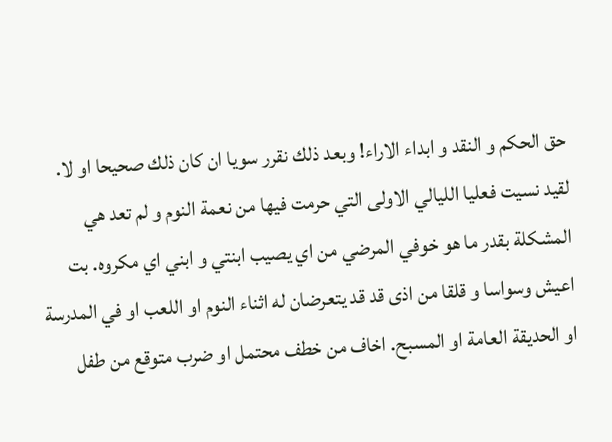حق الحكم و النقد و ابداء الاراء! وبعد ذلك نقرر سويا ان كان ذلك صحيحا او لا.
لقيد نسيت فعليا الليالي الاولى التي حرمت فيها من نعمة النوم و لم تعد هي المشكلة بقدر ما هو خوفي المرضي من اي يصيب ابنتي و ابني اي مكروه. بت اعيش وسواسا و قلقا من اذى قد قد يتعرضان له اثناء النوم او اللعب او في المدرسة او الحديقة العامة او المسبح. اخاف من خطف محتمل او ضرب متوقع من طفل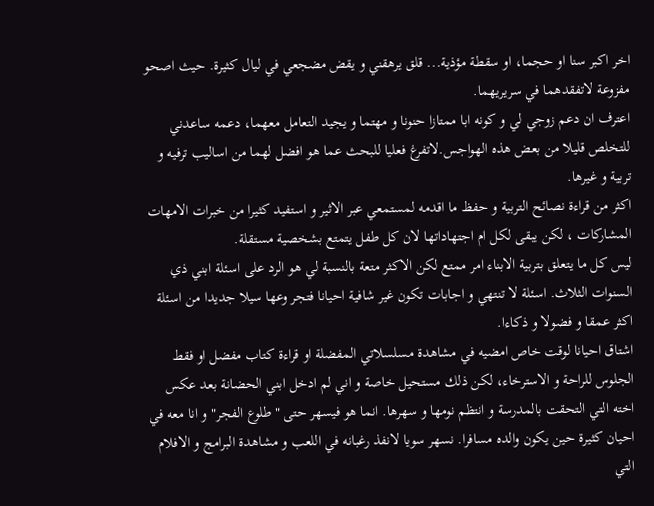اخر اكبر سنا او حجما، او سقطة مؤذية... قلق يرهقني و يقض مضجعي في ليال كثيرة. حيث اصحو مفزوعة لاتفقدهما في سريريهما.
اعترف ان دعم زوجي لي و كونه ابا ممتازا حنونا و مهتما و يجيد التعامل معهما، دعمه ساعدني للتخلص قليلا من بعض هذه الهواجس.لاتفرغ فعليا للبحث عما هو افضل لهما من اساليب ترفيه و تربية و غيرها.
اكثر من قراءة نصائح التربية و حفظ ما اقدمه لمستمعي عبر الاثير و استفيد كثيرا من خبرات الامهات المشاركات ، لكن يبقى لكل ام اجتهاداتها لان كل طفل يتمتع بشخصية مستقلة.
ليس كل ما يتعلق بتربية الابناء امر ممتع لكن الاكثر متعة بالنسبة لي هو الرد على اسئلة ابني ذي السنوات الثلاث. اسئلة لا تنتهي و اجابات تكون غير شافية احيانا فتجر وعها سيلا جديدا من اسئلة اكثر عمقا و فضولا و ذكاءا.
اشتاق احيانا لوقت خاص امضيه في مشاهدة مسلسلاتي المفضلة او قراءة كتاب مفضل او فقط الجلوس للراحة و الاسترخاء، لكن ذلك مستحيل خاصة و اني لم ادخل ابني الحضانة بعد عكس اخته التي التحقت بالمدرسة و انتظم نومها و سهرها. انما هو فيسهر حتى "طلوع الفجر" و انا معه في احيان كثيرة حين يكون والده مسافرا. نسهر سويا لانفذ رغبانه في اللعب و مشاهدة البرامج و الافلام التي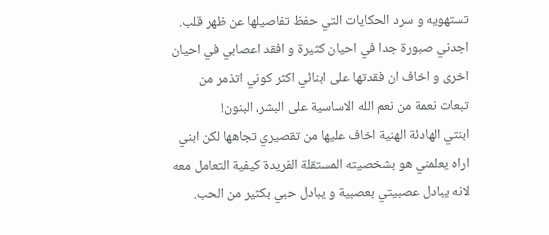تستهويه و سرد الحكايات التي حفظ تفاصيلها عن ظهر قلب.
اجدني صبورة جدا في احيان كثيرة و افقد اعصابي في احيان اخرى و اخاف ان فقدتها على ابنائي اكثر كوني اتذمر من تبعات نعمة من نعم الله الاساسية على البشر، البنون!
ابنتي الهادئة الهنية اخاف عليها من تقصيري تجاهها لكن ابني اراه يعلمني هو بشخصيته المستقلة الفريدة كيفية التعامل معه لانه يبادل عصبيتي بعصبية و يبادل حبي بكثير من الحب.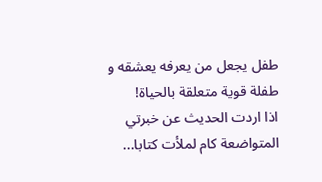طفل يجعل من يعرفه يعشقه و طفلة قوية متعلقة بالحياة!
اذا اردت الحديث عن خبرتي المتواضعة كام لملأت كتابا...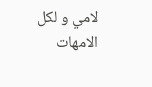لامي و لكل الامهات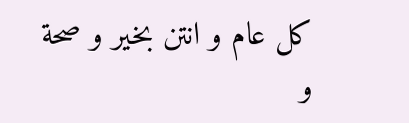كل عام و انتن بخير و صحة و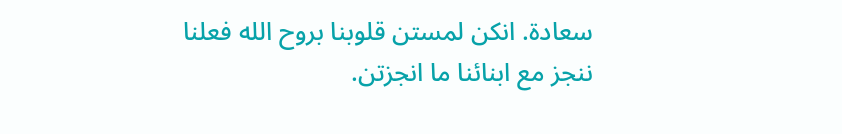سعادة. انكن لمستن قلوبنا بروح الله فعلنا ننجز مع ابنائنا ما انجزتن.